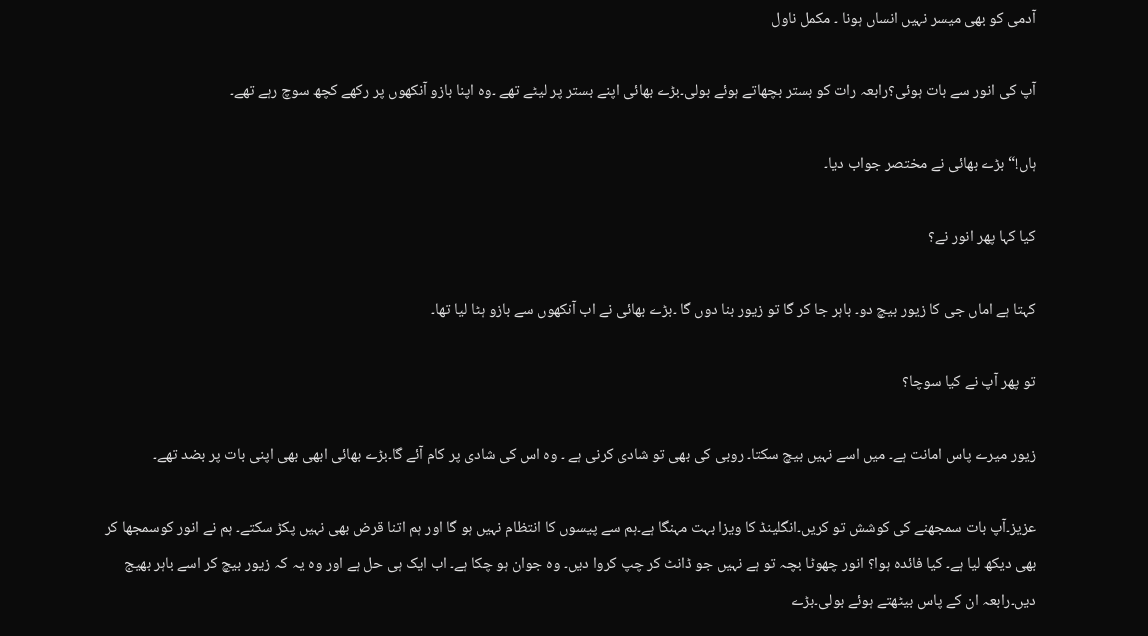آدمی کو بھی میسر نہیں انساں ہونا ۔ مکمل ناول

آپ کی انور سے بات ہوئی؟رابعہ رات کو بستر بچھاتے ہوئے بولی۔بڑے بھائی اپنے بستر پر لیٹے تھے ۔وہ اپنا بازو آنکھوں پر رکھے کچھ سوچ رہے تھے۔

ہاں!“ بڑے بھائی نے مختصر جواب دیا۔

کیا کہا پھر انور نے؟

کہتا ہے اماں جی کا زیور بیچ دو۔ باہر جا کر گا تو زیور بنا دوں گا ۔بڑے بھائی نے اب آنکھوں سے بازو ہٹا لیا تھا۔

تو پھر آپ نے کیا سوچا؟

زیور میرے پاس امانت ہے۔ میں اسے نہیں بیچ سکتا۔ روبی کی بھی تو شادی کرنی ہے ۔ وہ اس کی شادی پر کام آئے گا۔بڑے بھائی ابھی بھی اپنی بات پر بضد تھے۔

عزیز۔آپ بات سمجھنے کی کوشش تو کریں۔انگلینڈ کا ویزا بہت مہنگا ہے۔ہم سے پیسوں کا انتظام نہیں ہو گا اور ہم اتنا قرض بھی نہیں پکڑ سکتے۔ ہم نے انور کوسمجھا کر بھی دیکھ لیا ہے۔ کیا فائدہ ہوا؟ انور چھوٹا بچہ تو ہے نہیں جو ڈانٹ کر چپ کروا دیں۔ وہ جوان ہو چکا ہے۔ اب ایک ہی حل ہے اور وہ یہ کہ زیور بیچ کر اسے باہر بھیج دیں۔رابعہ ان کے پاس بیٹھتے ہوئے بولی۔بڑے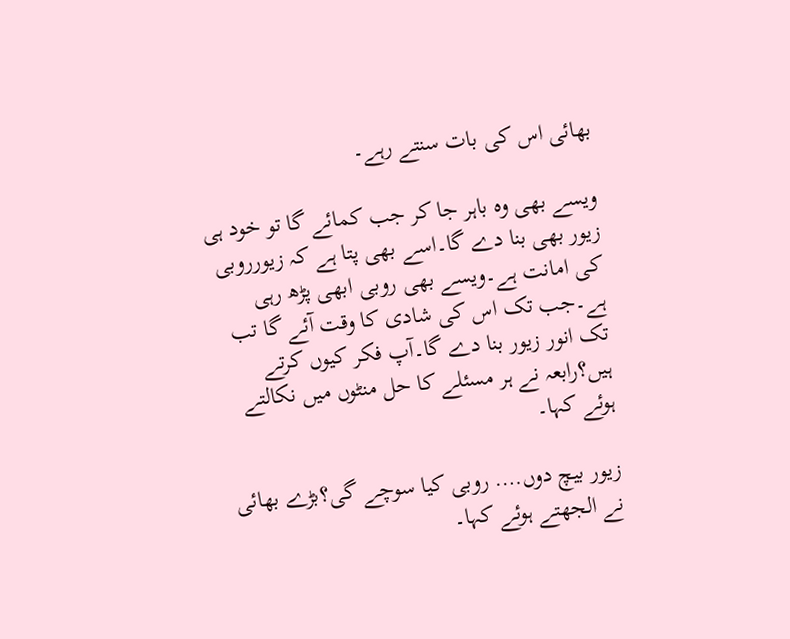بھائی اس کی بات سنتے رہے۔

ویسے بھی وہ باہر جا کر جب کمائے گا تو خود ہی زیور بھی بنا دے گا۔اسے بھی پتا ہے کہ زیورروبی کی امانت ہے۔ویسے بھی روبی ابھی پڑھ رہی ہے۔جب تک اس کی شادی کا وقت آئے گا تب تک انور زیور بنا دے گا۔آپ فکر کیوں کرتے ہیں؟رابعہ نے ہر مسئلے کا حل منٹوں میں نکالتے ہوئے کہا۔

زیور بیچ دوں…. روبی کیا سوچے گی؟بڑے بھائی نے الجھتے ہوئے کہا۔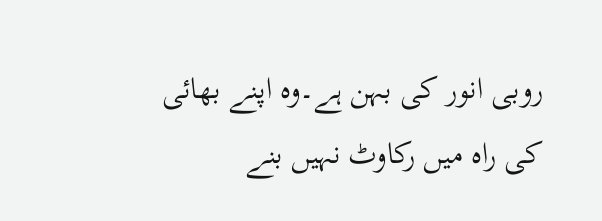روبی انور کی بہن ہے۔وہ اپنے بھائی کی راہ میں رکاوٹ نہیں بنے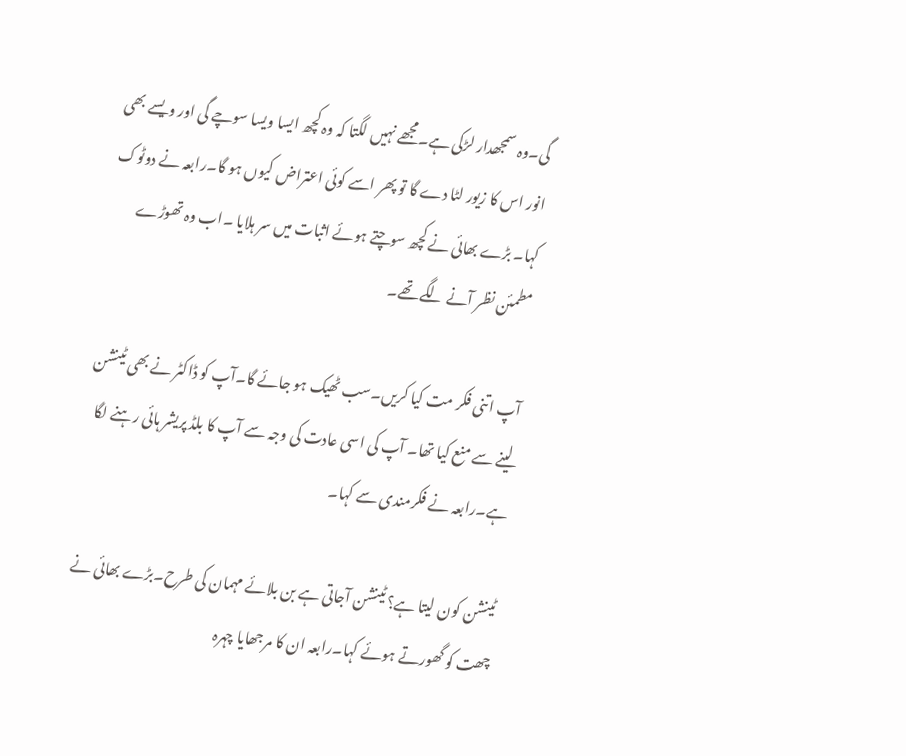گی۔وہ سمجھدار لڑکی ہے۔مجھے نہیں لگتا کہ وہ کچھ ایسا ویسا سوچے گی اور ویسے بھی انور اس کا زیور لٹا دے گا تو پھر اسے کوئی اعتراض کیوں ہو گا۔رابعہ نے دوٹوک کہا۔ بڑے بھائی نے کچھ سوچتے ہوئے اثبات میں سر ہلایا ۔اب وہ تھوڑے مطمئن نظر آنے لگے تھے۔

آپ اتنی فکر مت کیا کریں۔سب ٹھیک ہو جائے گا۔آپ کو ڈاکٹر نے بھی ٹینشن لینے سے منع کیا تھا۔ آپ کی اسی عادت کی وجہ سے آپ کا بلڈ پریشر ہائی رہنے لگا ہے۔رابعہ نے فکرمندی سے کہا۔

ٹینشن کون لیتا ہے؟ ٹینشن آجاتی ہے بن بلائے مہمان کی طرح۔بڑے بھائی نے چھت کو گھورتے ہوئے کہا۔رابعہ ان کا مرجھایا چہرہ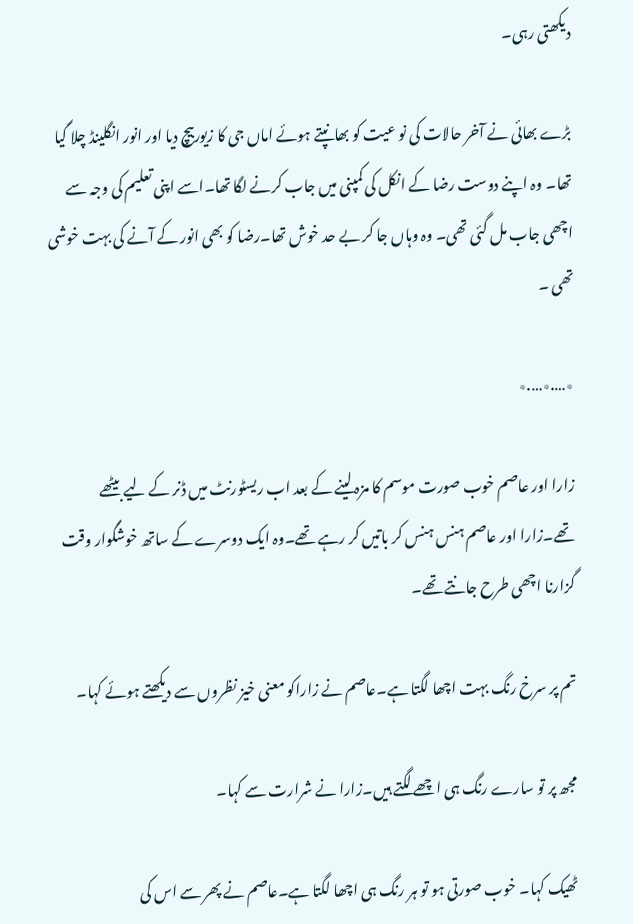دیکھتی رہی۔

بڑے بھائی نے آخر حالات کی نو عیت کو بھانپتے ہوئے اماں جی کا زیوربیچ دیا اور انور انگلینڈ چلا گیا تھا۔ وہ اپنے دوست رضا کے انکل کی کمپنی میں جاب کرنے لگا تھا۔اسے اپنی تعلیم کی وجہ سے اچھی جاب مل گئی تھی۔ وہ وہاں جا کر بے حد خوش تھا۔رضا کو بھی انور کے آنے کی بہت خوشی تھی ۔

٭….٭….٭

زارا اور عاصم خوب صورت موسم کا مزہ لینے کے بعد اب ریسٹورنٹ میں ڈنر کے لیے بیٹھے تھے۔زارا اور عاصم ہنس ہنس کر باتیں کر رہے تھے۔وہ ایک دوسرے کے ساتھ خوشگوار وقت گزارنا اچھی طرح جانتے تھے۔

تم پر سرخ رنگ بہت اچھا لگتا ہے۔عاصم نے زاراکو معنی خیز نظروں سے دیکھتے ہوئے کہا۔

مجھ پر تو سارے رنگ ہی اچھے لگتے ہیں۔زارا نے شرارت سے کہا۔

ٹھیک کہا۔ خوب صورتی ہو تو ہر رنگ ہی اچھا لگتا ہے۔عاصم نے پھر سے اس کی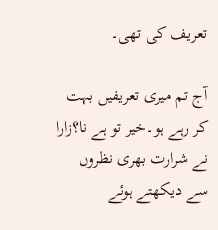تعریف کی تھی۔

آج تم میری تعریفیں بہت کر رہے ہو۔خیر تو ہے نا؟زارا نے شرارت بھری نظروں سے دیکھتے ہوئے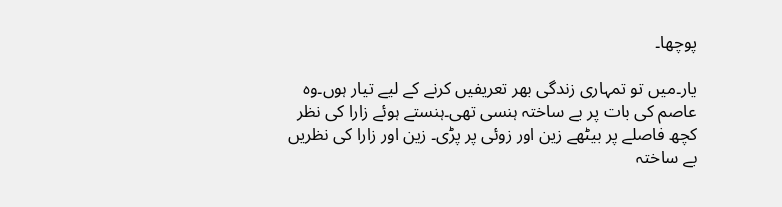پوچھا۔

یار۔میں تو تمہاری زندگی بھر تعریفیں کرنے کے لیے تیار ہوں۔وہ عاصم کی بات پر بے ساختہ ہنسی تھی۔ہنستے ہوئے زارا کی نظر کچھ فاصلے پر بیٹھے زین اور زوئی پر پڑی۔ زین اور زارا کی نظریں بے ساختہ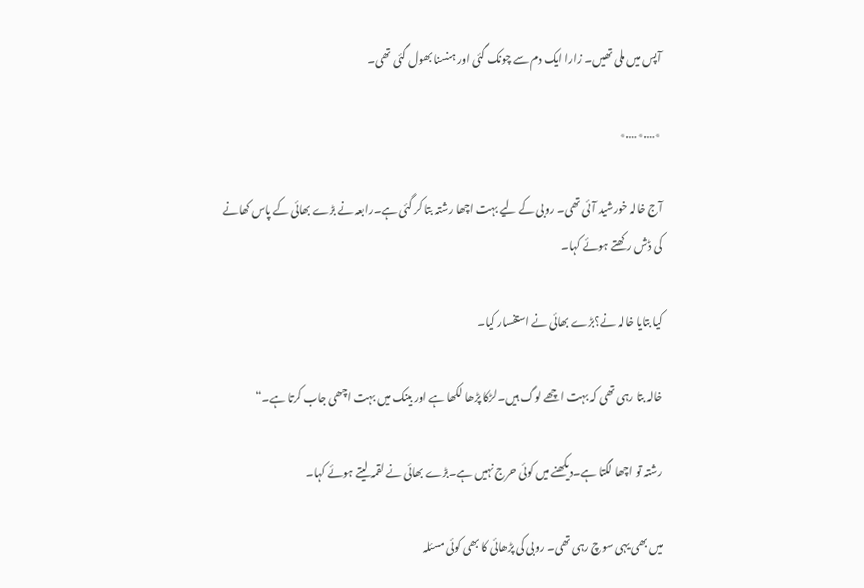آپس میں ملی تھیں۔ زارا ایک دم سے چونک گئی اور ہنسنا بھول گئی تھی۔

٭….٭….٭

آج خالہ خورشید آئی تھی۔ روبی کے لیے بہت اچھا رشتہ بتا کر گئی ہے۔رابعہ نے بڑے بھائی کے پاس کھانے کی ڈش رکھتے ہوئے کہا۔

کیا بتایا خالہ نے؟بڑے بھائی نے استفسار کیا۔

خالہ بتا رہی تھی کہ بہت اچھے لوگ ہیں۔لڑکا پڑھا لکھا ہے اور بینک میں بہت اچھی جاب کرتا ہے۔“

رشتہ تو اچھا لگتا ہے۔دیکھنے میں کوئی حرج نہیں ہے۔بڑے بھائی نے لقمہ لیتے ہوئے کہا۔

میں بھی یہی سوچ رہی تھی۔ روبی کی پڑھائی کا بھی کوئی مسئلہ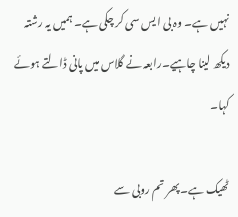نہیں ہے۔ وہ بی ا یس سی کر چکی ہے۔ ہمیں یہ رشتہ دیکھ لینا چاہیے۔رابعہ نے گلاس میں پانی ڈالتے ہوئے کہا۔

ٹھیک ہے۔ پھر تم روبی سے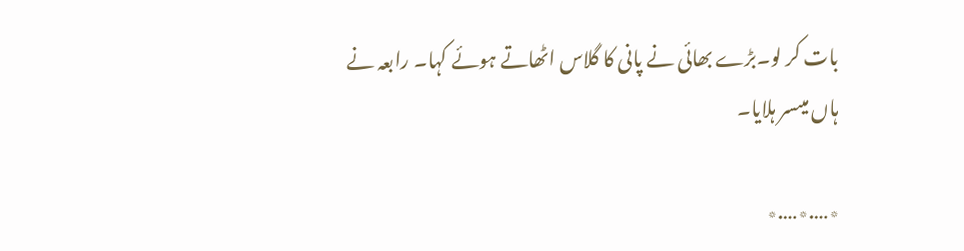بات کر لو۔بڑے بھائی نے پانی کا گلاس اٹھاتے ہوئے کہا۔ رابعہ نے ہاں میںسر ہلایا۔

٭….٭….٭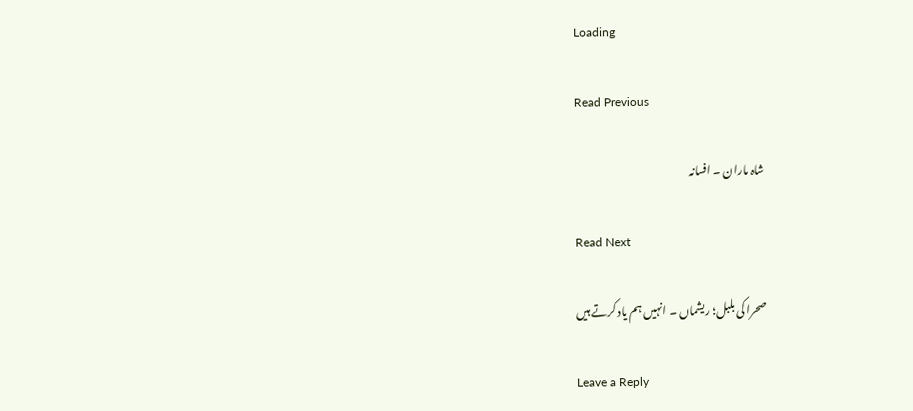Loading

Read Previous

شاہ ماران ۔ افسانہ

Read Next

صحرا کی بلبل؛ ریشماں ۔ انہیں ہم یاد کرتے ہیں

Leave a Reply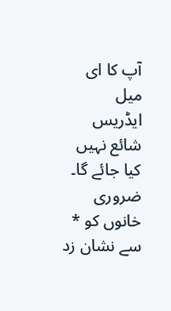آپ کا ای میل ایڈریس شائع نہیں کیا جائے گا۔ ضروری خانوں کو * سے نشان زد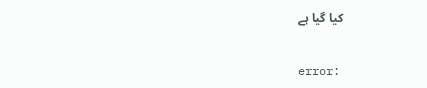کیا گیا ہے

error: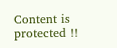Content is protected !!